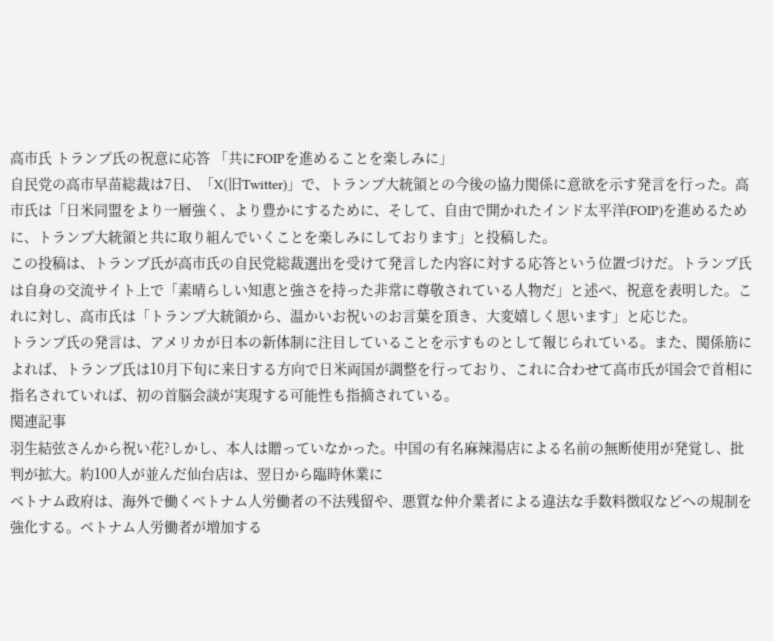高市氏 トランプ氏の祝意に応答 「共にFOIPを進めることを楽しみに」
自民党の高市早苗総裁は7日、「X(旧Twitter)」で、トランプ大統領との今後の協力関係に意欲を示す発言を行った。高市氏は「日米同盟をより一層強く、より豊かにするために、そして、自由で開かれたインド太平洋(FOIP)を進めるために、トランプ大統領と共に取り組んでいくことを楽しみにしております」と投稿した。
この投稿は、トランプ氏が高市氏の自民党総裁選出を受けて発言した内容に対する応答という位置づけだ。トランプ氏は自身の交流サイト上で「素晴らしい知恵と強さを持った非常に尊敬されている人物だ」と述べ、祝意を表明した。これに対し、高市氏は「トランプ大統領から、温かいお祝いのお言葉を頂き、大変嬉しく思います」と応じた。
トランプ氏の発言は、アメリカが日本の新体制に注目していることを示すものとして報じられている。また、関係筋によれば、トランプ氏は10月下旬に来日する方向で日米両国が調整を行っており、これに合わせて高市氏が国会で首相に指名されていれば、初の首脳会談が実現する可能性も指摘されている。
関連記事
羽生結弦さんから祝い花?しかし、本人は贈っていなかった。中国の有名麻辣湯店による名前の無断使用が発覚し、批判が拡大。約100人が並んだ仙台店は、翌日から臨時休業に
ベトナム政府は、海外で働くベトナム人労働者の不法残留や、悪質な仲介業者による違法な手数料徴収などへの規制を強化する。ベトナム人労働者が増加する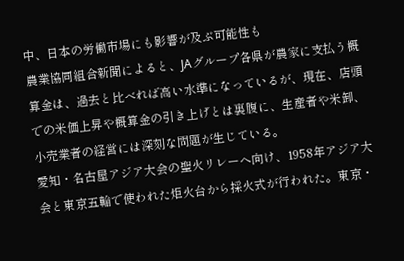中、日本の労働市場にも影響が及ぶ可能性も
農業協同組合新聞によると、JAグループ各県が農家に支払う概算金は、過去と比べれば高い水準になっているが、現在、店頭での米価上昇や概算金の引き上げとは裏腹に、生産者や米卸、小売業者の経営には深刻な問題が生じている。
愛知・名古屋アジア大会の聖火リレーへ向け、1958年アジア大会と東京五輪で使われた炬火台から採火式が行われた。東京・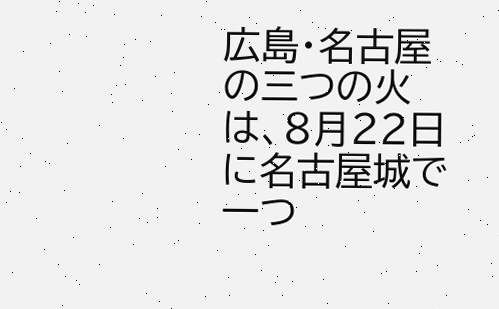広島・名古屋の三つの火は、8月22日に名古屋城で一つ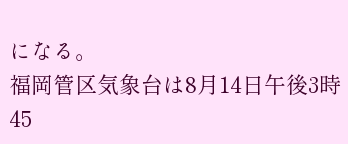になる。
福岡管区気象台は8月14日午後3時45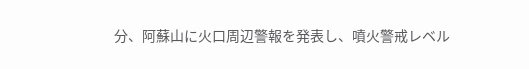分、阿蘇山に火口周辺警報を発表し、噴火警戒レベル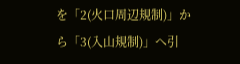を「2(火口周辺規制)」から「3(入山規制)」へ引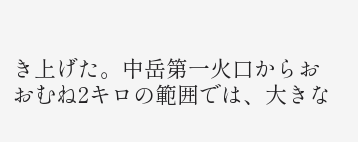き上げた。中岳第一火口からおおむね2キロの範囲では、大きな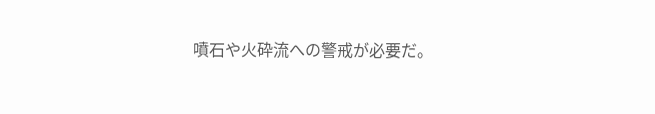噴石や火砕流への警戒が必要だ。